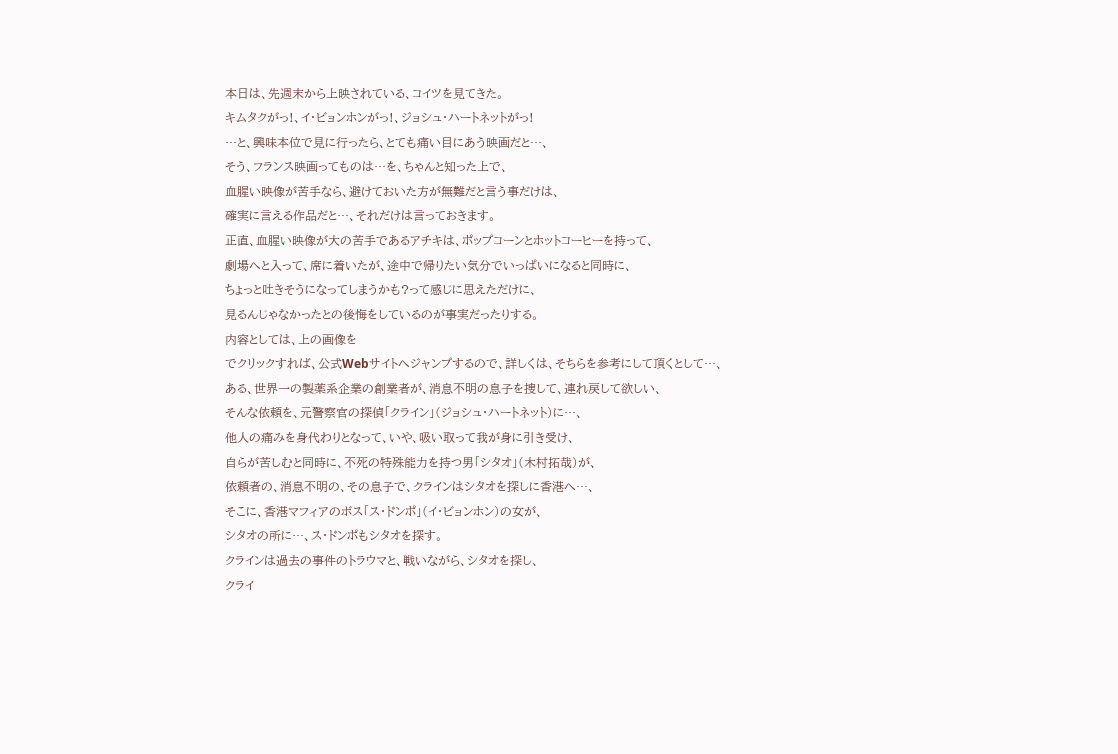本日は、先週末から上映されている、コイツを見てきた。
キムタクがっ!、イ・ビョンホンがっ!、ジョシュ・ハートネットがっ!
…と、興味本位で見に行ったら、とても痛い目にあう映画だと…、
そう、フランス映画ってものは…を、ちゃんと知った上で、
血腥い映像が苦手なら、避けておいた方が無難だと言う事だけは、
確実に言える作品だと…、それだけは言っておきます。
正直、血腥い映像が大の苦手であるアチキは、ポップコーンとホットコーヒーを持って、
劇場へと入って、席に着いたが、途中で帰りたい気分でいっぱいになると同時に、
ちょっと吐きそうになってしまうかも?って感じに思えただけに、
見るんじゃなかったとの後悔をしているのが事実だったりする。
内容としては、上の画像を
でクリックすれば、公式Webサイトへジャンプするので、詳しくは、そちらを参考にして頂くとして…、
ある、世界一の製薬系企業の創業者が、消息不明の息子を捜して、連れ戻して欲しい、
そんな依頼を、元警察官の探偵「クライン」(ジョシュ・ハートネット)に…、
他人の痛みを身代わりとなって、いや、吸い取って我が身に引き受け、
自らが苦しむと同時に、不死の特殊能力を持つ男「シタオ」(木村拓哉)が、
依頼者の、消息不明の、その息子で、クラインはシタオを探しに香港へ…、
そこに、香港マフィアのボス「ス・ドンポ」(イ・ビョンホン)の女が、
シタオの所に…、ス・ドンポもシタオを探す。
クラインは過去の事件のトラウマと、戦いながら、シタオを探し、
クライ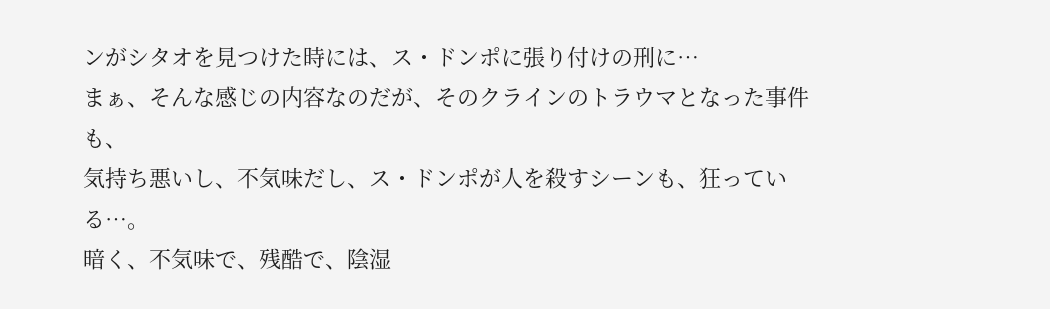ンがシタオを見つけた時には、ス・ドンポに張り付けの刑に…
まぁ、そんな感じの内容なのだが、そのクラインのトラウマとなった事件も、
気持ち悪いし、不気味だし、ス・ドンポが人を殺すシーンも、狂っている…。
暗く、不気味で、残酷で、陰湿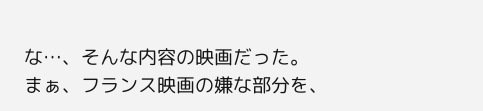な…、そんな内容の映画だった。
まぁ、フランス映画の嫌な部分を、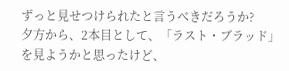ずっと見せつけられたと言うべきだろうか?
夕方から、2本目として、「ラスト・ブラッド」を見ようかと思ったけど、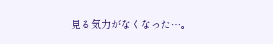見る気力がなくなった…。